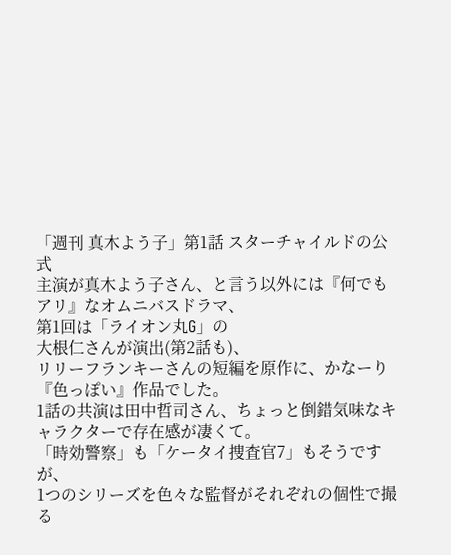「週刊 真木よう子」第1話 スターチャイルドの公式
主演が真木よう子さん、と言う以外には『何でもアリ』なオムニバスドラマ、
第1回は「ライオン丸G」の
大根仁さんが演出(第2話も)、
リリーフランキーさんの短編を原作に、かなーり『色っぽい』作品でした。
1話の共演は田中哲司さん、ちょっと倒錯気味なキャラクターで存在感が凄くて。
「時効警察」も「ケータイ捜査官7」もそうですが、
1つのシリーズを色々な監督がそれぞれの個性で撮る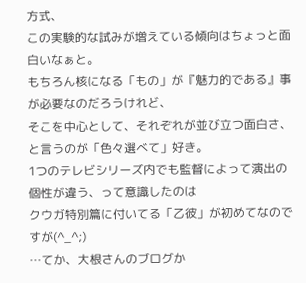方式、
この実験的な試みが増えている傾向はちょっと面白いなぁと。
もちろん核になる「もの」が『魅力的である』事が必要なのだろうけれど、
そこを中心として、それぞれが並び立つ面白さ、と言うのが「色々選べて」好き。
1つのテレビシリーズ内でも監督によって演出の個性が違う、って意識したのは
クウガ特別篇に付いてる「乙彼」が初めてなのですが(^_^;)
…てか、大根さんのブログか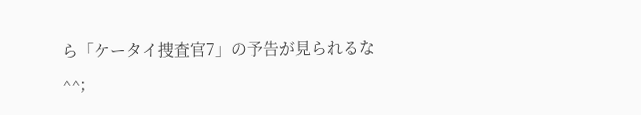ら「ケータイ捜査官7」の予告が見られるな^^;